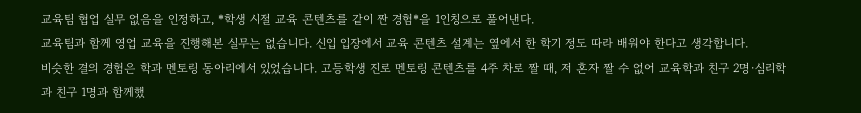교육팀 협업 실무 없음을 인정하고, *학생 시절 교육 콘텐츠를 같이 짠 경험*을 1인칭으로 풀어낸다.
교육팀과 함께 영업 교육을 진행해본 실무는 없습니다. 신입 입장에서 교육 콘텐츠 설계는 옆에서 한 학기 정도 따라 배워야 한다고 생각합니다.
비슷한 결의 경험은 학과 멘토링 동아리에서 있었습니다. 고등학생 진로 멘토링 콘텐츠를 4주 차로 짤 때, 저 혼자 짤 수 없어 교육학과 친구 2명·심리학과 친구 1명과 함께했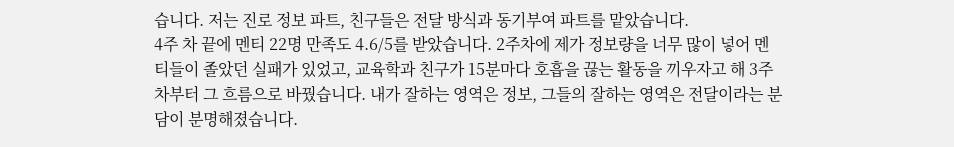습니다. 저는 진로 정보 파트, 친구들은 전달 방식과 동기부여 파트를 맡았습니다.
4주 차 끝에 멘티 22명 만족도 4.6/5를 받았습니다. 2주차에 제가 정보량을 너무 많이 넣어 멘티들이 졸았던 실패가 있었고, 교육학과 친구가 15분마다 호흡을 끊는 활동을 끼우자고 해 3주차부터 그 흐름으로 바꿨습니다. 내가 잘하는 영역은 정보, 그들의 잘하는 영역은 전달이라는 분담이 분명해졌습니다.